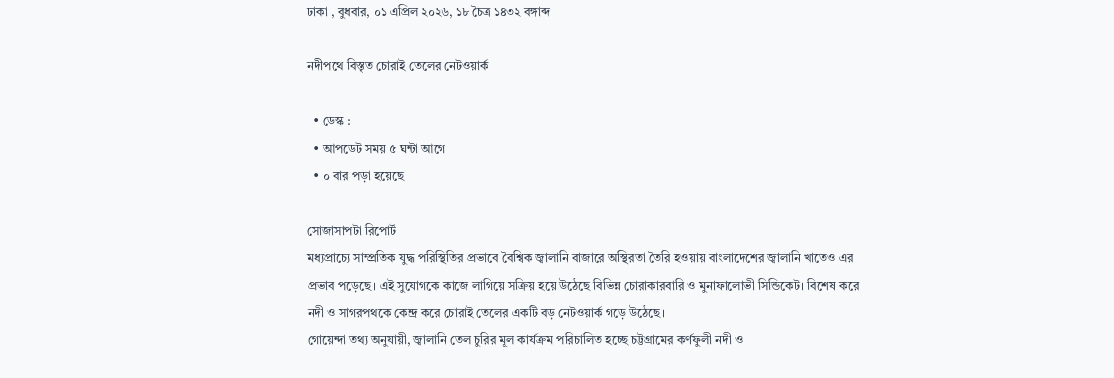ঢাকা , বুধবার, ০১ এপ্রিল ২০২৬, ১৮ চৈত্র ১৪৩২ বঙ্গাব্দ

নদীপথে বিস্তৃত চোরাই তেলের নেটওয়ার্ক

  • ডেস্ক :
  • আপডেট সময় ৫ ঘন্টা আগে
  • ০ বার পড়া হয়েছে

সোজাসাপটা রিপোর্ট
মধ্যপ্রাচ্যে সাম্প্রতিক যুদ্ধ পরিস্থিতির প্রভাবে বৈশ্বিক জ্বালানি বাজারে অস্থিরতা তৈরি হওয়ায় বাংলাদেশের জ্বালানি খাতেও এর প্রভাব পড়েছে। এই সুযোগকে কাজে লাগিয়ে সক্রিয় হয়ে উঠেছে বিভিন্ন চোরাকারবারি ও মুনাফালোভী সিন্ডিকেট। বিশেষ করে নদী ও সাগরপথকে কেন্দ্র করে চোরাই তেলের একটি বড় নেটওয়ার্ক গড়ে উঠেছে।
গোয়েন্দা তথ্য অনুযায়ী, জ্বালানি তেল চুরির মূল কার্যক্রম পরিচালিত হচ্ছে চট্টগ্রামের কর্ণফুলী নদী ও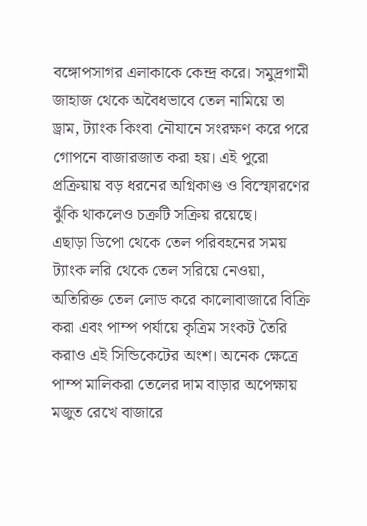বঙ্গোপসাগর এলাকাকে কেন্দ্র করে। সমুদ্রগামী জাহাজ থেকে অবৈধভাবে তেল নামিয়ে তা ড্রাম, ট্যাংক কিংবা নৌযানে সংরক্ষণ করে পরে গোপনে বাজারজাত করা হয়। এই পুরো প্রক্রিয়ায় বড় ধরনের অগ্নিকাণ্ড ও বিস্ফোরণের ঝুঁকি থাকলেও চক্রটি সক্রিয় রয়েছে।
এছাড়া ডিপো থেকে তেল পরিবহনের সময় ট্যাংক লরি থেকে তেল সরিয়ে নেওয়া, অতিরিক্ত তেল লোড করে কালোবাজারে বিক্রি করা এবং পাম্প পর্যায়ে কৃত্রিম সংকট তৈরি করাও এই সিন্ডিকেটের অংশ। অনেক ক্ষেত্রে পাম্প মালিকরা তেলের দাম বাড়ার অপেক্ষায় মজুত রেখে বাজারে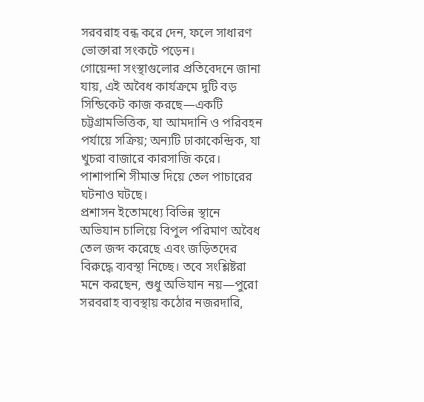সরবরাহ বন্ধ করে দেন, ফলে সাধারণ ভোক্তারা সংকটে পড়েন।
গোয়েন্দা সংস্থাগুলোর প্রতিবেদনে জানা যায়, এই অবৈধ কার্যক্রমে দুটি বড় সিন্ডিকেট কাজ করছে—একটি চট্টগ্রামভিত্তিক, যা আমদানি ও পরিবহন পর্যায়ে সক্রিয়; অন্যটি ঢাকাকেন্দ্রিক, যা খুচরা বাজারে কারসাজি করে। পাশাপাশি সীমান্ত দিয়ে তেল পাচারের ঘটনাও ঘটছে।
প্রশাসন ইতোমধ্যে বিভিন্ন স্থানে অভিযান চালিয়ে বিপুল পরিমাণ অবৈধ তেল জব্দ করেছে এবং জড়িতদের বিরুদ্ধে ব্যবস্থা নিচ্ছে। তবে সংশ্লিষ্টরা মনে করছেন, শুধু অভিযান নয়—পুরো সরবরাহ ব্যবস্থায় কঠোর নজরদারি,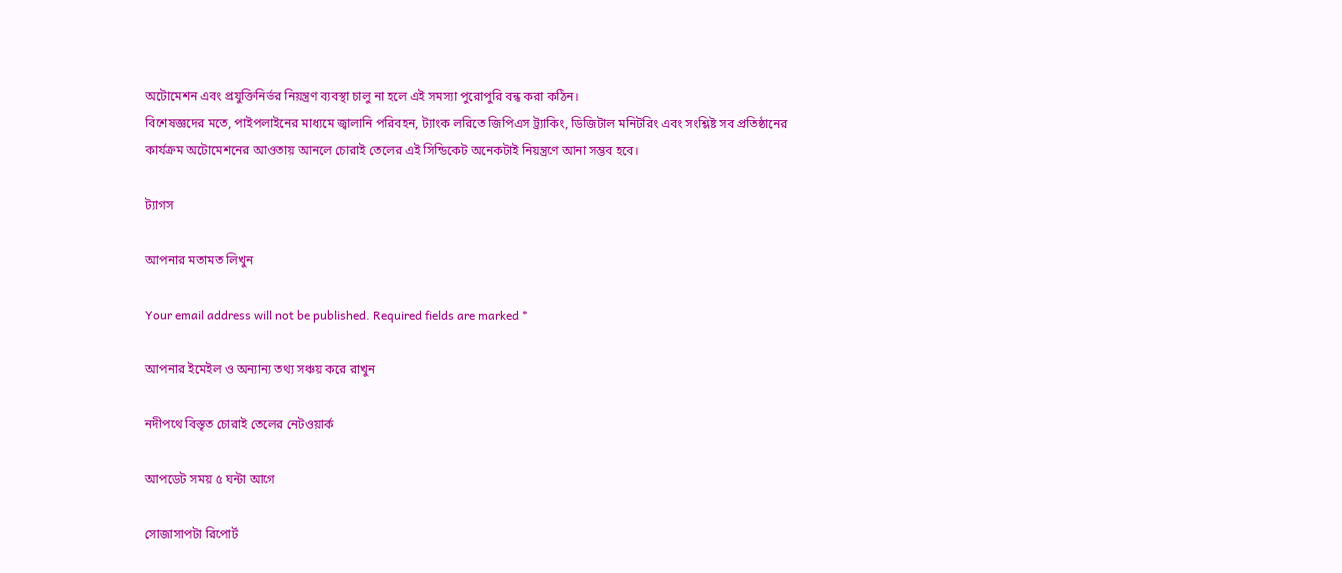অটোমেশন এবং প্রযুক্তিনির্ভর নিয়ন্ত্রণ ব্যবস্থা চালু না হলে এই সমস্যা পুরোপুরি বন্ধ করা কঠিন।
বিশেষজ্ঞদের মতে, পাইপলাইনের মাধ্যমে জ্বালানি পরিবহন, ট্যাংক লরিতে জিপিএস ট্র্যাকিং, ডিজিটাল মনিটরিং এবং সংশ্লিষ্ট সব প্রতিষ্ঠানের কার্যক্রম অটোমেশনের আওতায় আনলে চোরাই তেলের এই সিন্ডিকেট অনেকটাই নিয়ন্ত্রণে আনা সম্ভব হবে।

ট্যাগস

আপনার মতামত লিখুন

Your email address will not be published. Required fields are marked *

আপনার ইমেইল ও অন্যান্য তথ্য সঞ্চয় করে রাখুন

নদীপথে বিস্তৃত চোরাই তেলের নেটওয়ার্ক

আপডেট সময় ৫ ঘন্টা আগে

সোজাসাপটা রিপোর্ট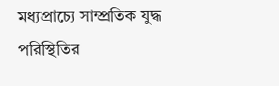মধ্যপ্রাচ্যে সাম্প্রতিক যুদ্ধ পরিস্থিতির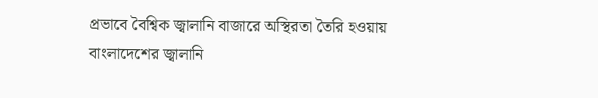প্রভাবে বৈশ্বিক জ্বালানি বাজারে অস্থিরতা তৈরি হওয়ায় বাংলাদেশের জ্বালানি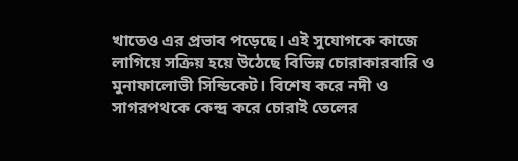খাতেও এর প্রভাব পড়েছে। এই সুযোগকে কাজে লাগিয়ে সক্রিয় হয়ে উঠেছে বিভিন্ন চোরাকারবারি ও মুনাফালোভী সিন্ডিকেট। বিশেষ করে নদী ও সাগরপথকে কেন্দ্র করে চোরাই তেলের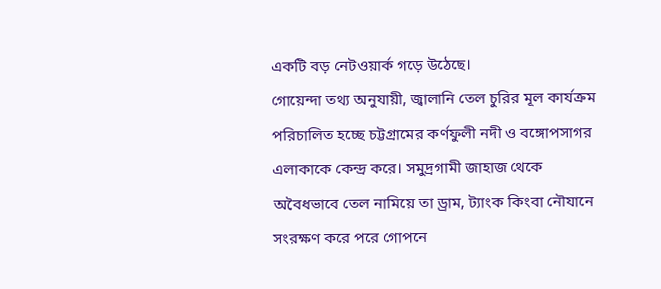একটি বড় নেটওয়ার্ক গড়ে উঠেছে।
গোয়েন্দা তথ্য অনুযায়ী, জ্বালানি তেল চুরির মূল কার্যক্রম পরিচালিত হচ্ছে চট্টগ্রামের কর্ণফুলী নদী ও বঙ্গোপসাগর এলাকাকে কেন্দ্র করে। সমুদ্রগামী জাহাজ থেকে অবৈধভাবে তেল নামিয়ে তা ড্রাম, ট্যাংক কিংবা নৌযানে সংরক্ষণ করে পরে গোপনে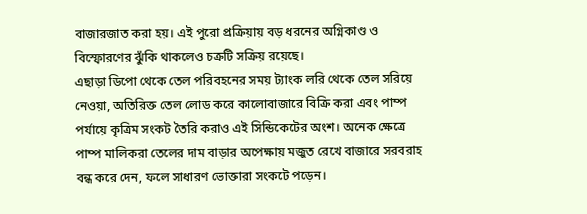বাজারজাত করা হয়। এই পুরো প্রক্রিয়ায় বড় ধরনের অগ্নিকাণ্ড ও বিস্ফোরণের ঝুঁকি থাকলেও চক্রটি সক্রিয় রয়েছে।
এছাড়া ডিপো থেকে তেল পরিবহনের সময় ট্যাংক লরি থেকে তেল সরিয়ে নেওয়া, অতিরিক্ত তেল লোড করে কালোবাজারে বিক্রি করা এবং পাম্প পর্যায়ে কৃত্রিম সংকট তৈরি করাও এই সিন্ডিকেটের অংশ। অনেক ক্ষেত্রে পাম্প মালিকরা তেলের দাম বাড়ার অপেক্ষায় মজুত রেখে বাজারে সরবরাহ বন্ধ করে দেন, ফলে সাধারণ ভোক্তারা সংকটে পড়েন।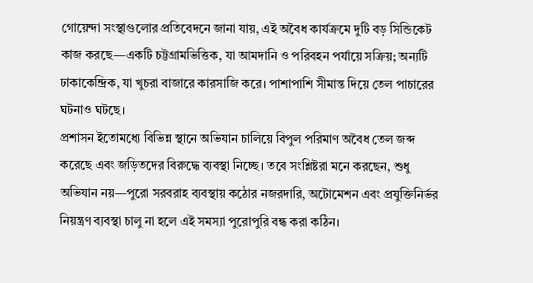গোয়েন্দা সংস্থাগুলোর প্রতিবেদনে জানা যায়, এই অবৈধ কার্যক্রমে দুটি বড় সিন্ডিকেট কাজ করছে—একটি চট্টগ্রামভিত্তিক, যা আমদানি ও পরিবহন পর্যায়ে সক্রিয়; অন্যটি ঢাকাকেন্দ্রিক, যা খুচরা বাজারে কারসাজি করে। পাশাপাশি সীমান্ত দিয়ে তেল পাচারের ঘটনাও ঘটছে।
প্রশাসন ইতোমধ্যে বিভিন্ন স্থানে অভিযান চালিয়ে বিপুল পরিমাণ অবৈধ তেল জব্দ করেছে এবং জড়িতদের বিরুদ্ধে ব্যবস্থা নিচ্ছে। তবে সংশ্লিষ্টরা মনে করছেন, শুধু অভিযান নয়—পুরো সরবরাহ ব্যবস্থায় কঠোর নজরদারি, অটোমেশন এবং প্রযুক্তিনির্ভর নিয়ন্ত্রণ ব্যবস্থা চালু না হলে এই সমস্যা পুরোপুরি বন্ধ করা কঠিন।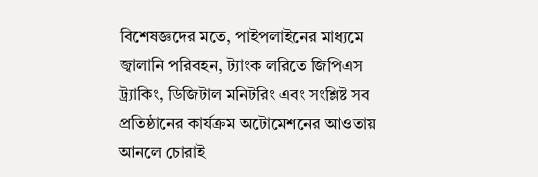বিশেষজ্ঞদের মতে, পাইপলাইনের মাধ্যমে জ্বালানি পরিবহন, ট্যাংক লরিতে জিপিএস ট্র্যাকিং, ডিজিটাল মনিটরিং এবং সংশ্লিষ্ট সব প্রতিষ্ঠানের কার্যক্রম অটোমেশনের আওতায় আনলে চোরাই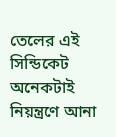তেলের এই সিন্ডিকেট অনেকটাই নিয়ন্ত্রণে আনা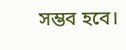সম্ভব হবে।